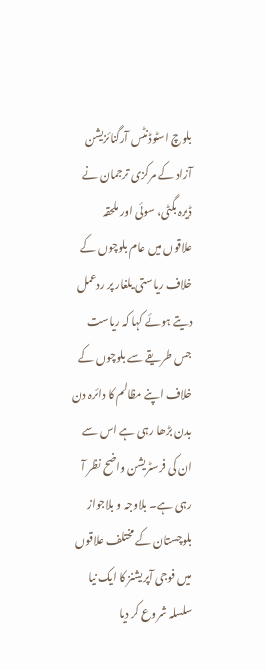بلوچ اسٹوڈنٹس آرگنائزیشن آزاد کے مرکزی ترجمان نے ڈیرہ بگٹی، سوئی اور ملحقہ علاقوں میں عام بلوچوں کے خلاف ریاستی یلغار پر ردعمل دیتے ہوئے کہا کہ ریاست جس طریقے سے بلوچوں کے خلاف اپنے مظالم کا دائرہ دن بدن بڑھا رہی ہے اس سے ان کی فرسٹریشن واضح نظر آ رہی ہے۔ بلاوجہ و بلاجواز بلوچستان کے مختلف علاقوں میں فوجی آپریشنز کا ایک نیا سلسلہ شروع کر دیا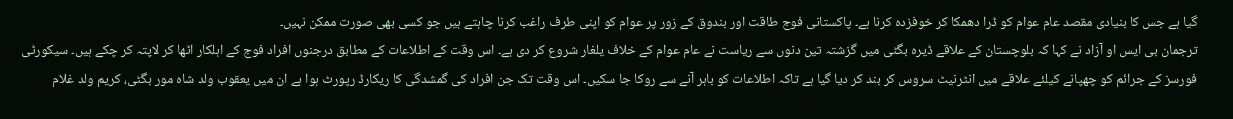گیا ہے جس کا بنیادی مقصد عام عوام کو ڈرا دھمکا کر خوفزدہ کرنا ہے۔ پاکستانی فوج طاقت اور بندوق کے زور پر عوام کو اپنی طرف راغب کرنا چاہتے ہیں جو کسی بھی صورت ممکن نہیں۔
ترجمان بی ایس او آزاد نے کہا کہ بلوچستان کے علاقے ڈیرہ بگٹی میں گزشتہ تین دنوں سے ریاست نے عام عوام کے خلاف یلغار شروع کر دی ہے۔ اس وقت کے اطلاعات کے مطابق درجنوں افراد فوج کے اہلکار اٹھا کر لاپتہ کر چکے ہیں۔ سیکورٹی فورسز کے جرائم کو چھپانے کیلئے علاقے میں انٹرنیٹ سروس کر بند کر دیا گیا ہے تاکہ اطلاعات کو باہر آنے سے روکا جا سکیں۔ اس وقت تک جن افراد کی گمشدگی کا ریکارڈ رپورٹ ہوا ہے ان میں یعقوب ولد شاہ مور بگٹی، کریم ولد غلام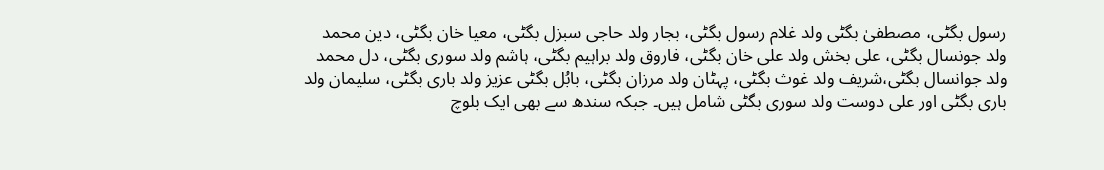رسول بگٹی، مصطفیٰ بگٹی ولد غلام رسول بگٹی، بجار ولد حاجی سبزل بگٹی، معیا خان بگٹی، دین محمد ولد جونسال بگٹی، علی بخش ولد علی خان بگٹی، فاروق ولد براہیم بگٹی، ہاشم ولد سوری بگٹی، دل محمد ولد جوانسال بگٹی،شریف ولد غوث بگٹی، پہٹان ولد مرزان بگٹی، بابُل بگٹی عزیز ولد باری بگٹی، سلیمان ولد باری بگٹی اور علی دوست ولد سوری بگٹی شامل ہیں۔ جبکہ سندھ سے بھی ایک بلوچ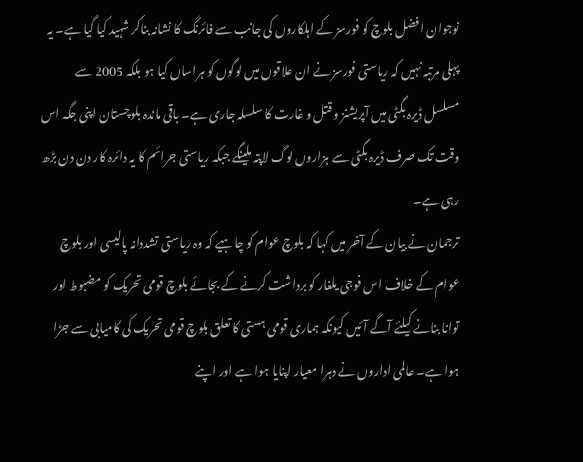نوجوان افضل بلوچ کو فورسز کے اہلکاروں کی جانب سے فائرنگ کا نشانہ بناکر شہید کیا گیا ہے۔ یہ پہلی مرتبہ نہیں کہ ریاستی فورسز نے ان علاقوں میں لوگوں کو ہراساں کیا ہو بلکہ 2005 سے مسلسل ڈیرہ بگٹی میں آپریشنز و قتل و غارت کا سلسلہ جاری ہے۔ باقی ماندہ بلوچستان اپنی جگہ اس وقت تک صرف ڈیرہ بگٹی سے ہزاروں لوگ لاپتہ ملینگے جبکہ ریاستی جرائم کا یہ دائرہ کار دن دن بڑھ رہی ہے۔
ترجمان نے بیان کے آخر میں کہا کہ بلوچ عوام کو چاہیے کہ وہ ریاستی تشددانہ پالیسی اور بلوچ عوام کے خلاف اس فوجی یلغار کو برداشت کرنے کے بجائے بلوچ قومی تحریک کو مضبوط اور توانا بنانے کیلئے آگے آئیں کیونکہ ہماری قومی ہستی کا تعلق بلوچ قومی تحریک کی کامیابی سے جڑا ہوا ہے۔ عالمی اداروں نے دہرا معیار اپنایا ہوا ہے اور اپنے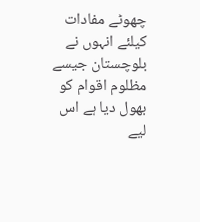چھوٹے مفادات کیلئے انہوں نے بلوچستان جیسے مظلوم اقوام کو بھول دیا ہے اس لیے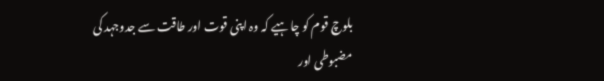بلوچ قوم کو چاہیے کہ وہ اپنی قوت اور طاقت سے جدوجہد کی مضبوطی اور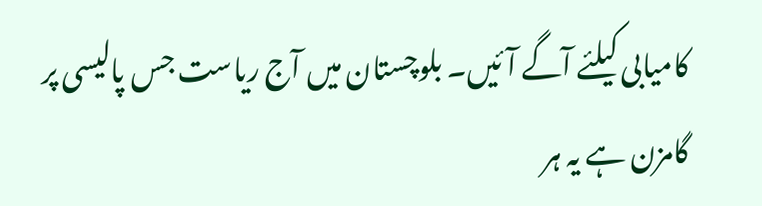کامیابی کیلئے آگے آئیں۔ بلوچستان میں آج ریاست جس پالیسی پر گامزن ہے یہ ہر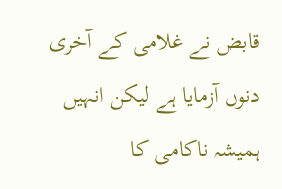قابض نے غلامی کے آخری دنوں آزمایا ہے لیکن انہیں ہمیشہ ناکامی کا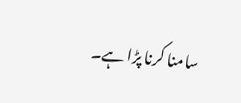سامنا کرنا پڑا ہے۔